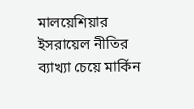মালয়েশিয়ার ইসরায়েল নীতির ব্যাখ্যা চেয়ে মার্কিন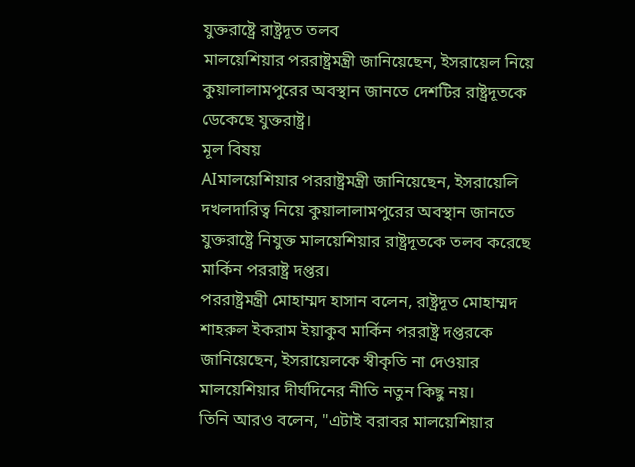যুক্তরাষ্ট্রে রাষ্ট্রদূত তলব
মালয়েশিয়ার পররাষ্ট্রমন্ত্রী জানিয়েছেন, ইসরায়েল নিয়ে কুয়ালালামপুরের অবস্থান জানতে দেশটির রাষ্ট্রদূতকে ডেকেছে যুক্তরাষ্ট্র।
মূল বিষয়
AIমালয়েশিয়ার পররাষ্ট্রমন্ত্রী জানিয়েছেন, ইসরায়েলি দখলদারিত্ব নিয়ে কুয়ালালামপুরের অবস্থান জানতে যুক্তরাষ্ট্রে নিযুক্ত মালয়েশিয়ার রাষ্ট্রদূতকে তলব করেছে মার্কিন পররাষ্ট্র দপ্তর।
পররাষ্ট্রমন্ত্রী মোহাম্মদ হাসান বলেন, রাষ্ট্রদূত মোহাম্মদ শাহরুল ইকরাম ইয়াকুব মার্কিন পররাষ্ট্র দপ্তরকে জানিয়েছেন, ইসরায়েলকে স্বীকৃতি না দেওয়ার মালয়েশিয়ার দীর্ঘদিনের নীতি নতুন কিছু নয়।
তিনি আরও বলেন, "এটাই বরাবর মালয়েশিয়ার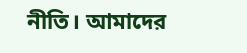নীতি। আমাদের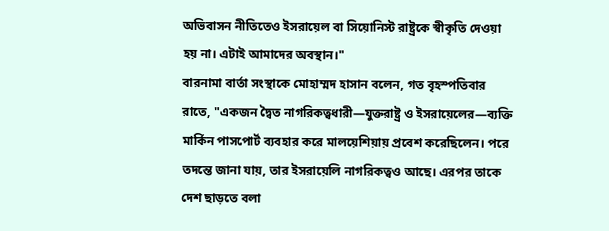অভিবাসন নীতিতেও ইসরায়েল বা সিয়োনিস্ট রাষ্ট্রকে স্বীকৃতি দেওয়া হয় না। এটাই আমাদের অবস্থান।"
বারনামা বার্তা সংস্থাকে মোহাম্মদ হাসান বলেন, গত বৃহস্পতিবার রাতে, "একজন দ্বৈত নাগরিকত্বধারী—যুক্তরাষ্ট্র ও ইসরায়েলের—ব্যক্তি মার্কিন পাসপোর্ট ব্যবহার করে মালয়েশিয়ায় প্রবেশ করেছিলেন। পরে তদন্তে জানা যায়, তার ইসরায়েলি নাগরিকত্বও আছে। এরপর তাকে দেশ ছাড়তে বলা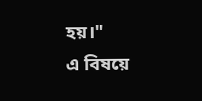হয়।"
এ বিষয়ে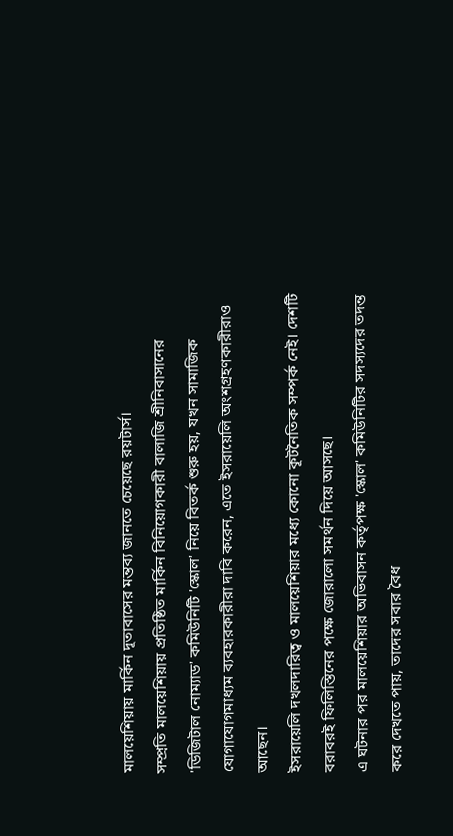মালয়েশিয়ায় মার্কিন দূতাবাসের মন্তব্য জানতে চেয়েছে রয়টার্স।
সম্প্রতি মালয়েশিয়ায় প্রতিষ্ঠিত মার্কিন বিনিয়োগকারী বালাজি শ্রীনিবাসানের 'ডিজিটাল নোম্যাড' কমিউনিটি 'স্কোল' নিয়ে বিতর্ক শুরু হয়, যখন সামাজিক যোগাযোগমাধ্যম ব্যবহারকারীরা দাবি করেন, এতে ইসরায়েলি অংশগ্রহণকারীরাও আছেন।
ইসরায়েলি দখলদারিত্ব ও মালয়েশিয়ার মধ্যে কোনো কূটনৈতিক সম্পর্ক নেই। দেশটি বরাবরই ফিলিস্তিনের পক্ষে জোরালো সমর্থন দিয়ে আসছে।
এ ঘটনার পর মালয়েশিয়ার অভিবাসন কর্তৃপক্ষ 'স্কোল' কমিউনিটির সদস্যদের তদন্ত করে দেখতে পায়, তাদের সবার বৈধ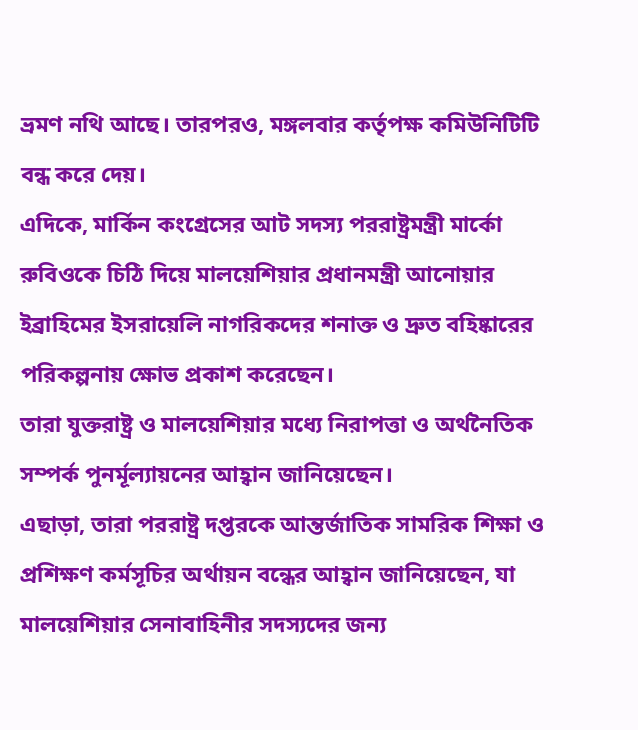ভ্রমণ নথি আছে। তারপরও, মঙ্গলবার কর্তৃপক্ষ কমিউনিটিটি বন্ধ করে দেয়।
এদিকে, মার্কিন কংগ্রেসের আট সদস্য পররাষ্ট্রমন্ত্রী মার্কো রুবিওকে চিঠি দিয়ে মালয়েশিয়ার প্রধানমন্ত্রী আনোয়ার ইব্রাহিমের ইসরায়েলি নাগরিকদের শনাক্ত ও দ্রুত বহিষ্কারের পরিকল্পনায় ক্ষোভ প্রকাশ করেছেন।
তারা যুক্তরাষ্ট্র ও মালয়েশিয়ার মধ্যে নিরাপত্তা ও অর্থনৈতিক সম্পর্ক পুনর্মূল্যায়নের আহ্বান জানিয়েছেন।
এছাড়া, তারা পররাষ্ট্র দপ্তরকে আন্তর্জাতিক সামরিক শিক্ষা ও প্রশিক্ষণ কর্মসূচির অর্থায়ন বন্ধের আহ্বান জানিয়েছেন, যা মালয়েশিয়ার সেনাবাহিনীর সদস্যদের জন্য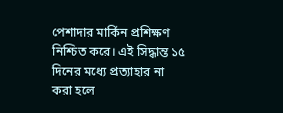পেশাদার মার্কিন প্রশিক্ষণ নিশ্চিত করে। এই সিদ্ধান্ত ১৫ দিনের মধ্যে প্রত্যাহার না করা হলে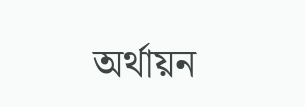অর্থায়ন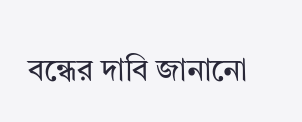বন্ধের দাবি জানানো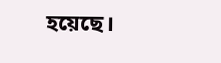হয়েছে।